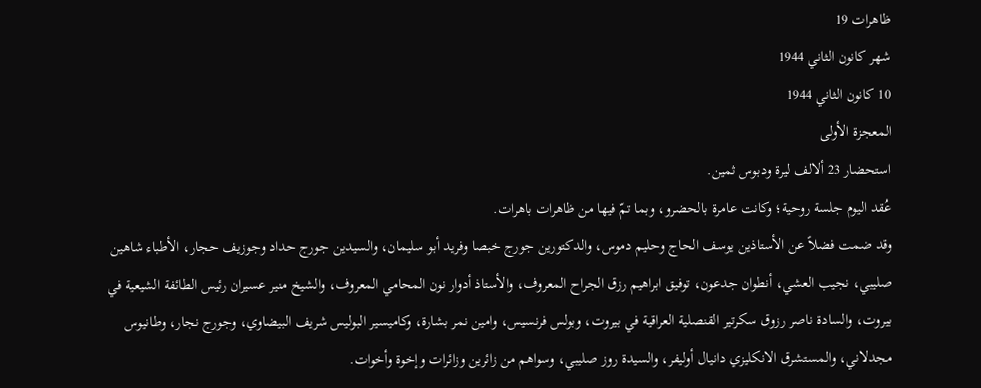ظاهرات 19
شهر كانون الثاني 1944
10 كانون الثاني 1944
المعجزة الأولى
استحضار 23 ألالف ليرة ودبوس ثمين.
عُقد اليوم جلسة روحية؛ وكانت عامرة بالحضرو، وبما تمّ فيها من ظاهرات باهرات.
وقد ضمت فضلاً عن الأستاذين يوسف الحاج وحليم دموس، والدكتورين جورج خبصا وفريد أبو سليمان، والسيدين جورج حداد وجوزيف حجار، الأطباء شاهين صليبي، نجيب العشي، أنطوان جدعون، توفيق ابراهيم رزق الجراح المعروف، والأستاذ أدوار نون المحامي المعروف، والشيخ منير عسيران رئيس الطائفة الشيعية في بيروت، والسادة ناصر رزوق سكرتير القنصلية العراقية في بيروت، وبولس فرنسيس، وامين نمر بشارة، وكاميسير البوليس شريف البيضاوي، وجورج نجار، وطانيوس مجدلاني، والمستشرق الانكليزي دانيال أوليفر، والسيدة روز صليبي، وسواهم من زائرين وزائرات وإخوة وأخوات.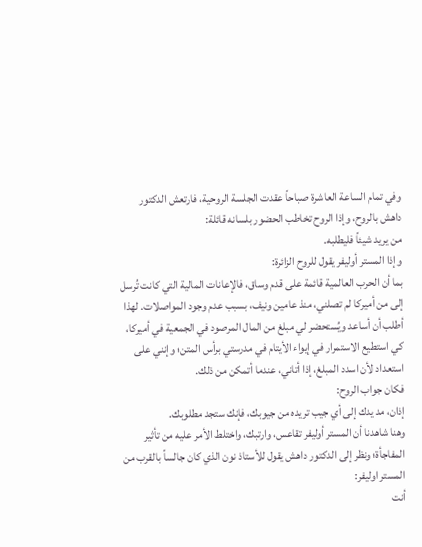وفي تمام الساعة العاشرة صباحاً عقدت الجلسة الروحية، فارتعش الدكتور داهش بالروح، وإذا الروح تخاطب الحضور بلسانه قائلة:
من يريد شيئاً فليطلبه.
وإذا المستر أوليفر يقول للروح الزائرة:
بما أن الحرب العالمية قائمة على قدم وساق، فالإعانات المالية التي كانت تُرسل إلى من أميركا لم تصلني، منذ عامين ونيف، بسبب عدم وجود المواصلات. لهذا أطلب أن أساعد ويُستحضر لي مبلغ من المال المرصود في الجمعية في أميركا، كي استطيع الاستمرار في إيواء الأيتام في مدرستي برأس المتن؛ وإنني على استعداد لأن اسدد المبلغ، إذا أتاني، عندما أتمكن من ذلك.
فكان جواب الروح:
إذان، مد يدك إلى أي جيب تريده من جيوبك، فإنك ستجد مطلوبك.
وهنا شاهدنا أن المستر أوليفر تقاعس، وارتبك، واختلط الأمر عليه من تأثير المفاجأة؛ ونظر إلى الدكتور داهش يقول للأستاذ نون الذي كان جالساً بالقرب من المستر اوليفر:
أنت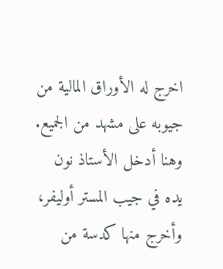اخرج له الأوراق المالية من جيوبه على مشهد من الجميع.
وهنا أدخل الأستاذ نون يده في جيب المستر أوليفر، وأخرج منها كدسة من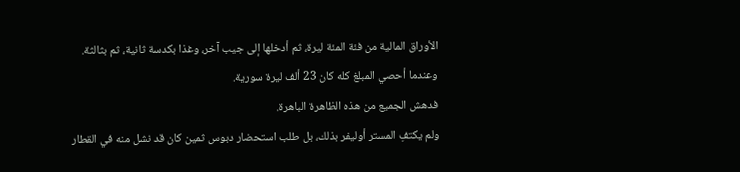الأوراق المالية من فئة المئة ليرة، ثم أدخلها إلى جيب آخر، وغذا بكدسة ثانية، ثم بثالثة.
وعندما أحصي المبلغ كله كان 23 ألف ليرة سورية.
فدهش الجميع من هذه الظاهرة الباهرة.
ولم يكتفِ المستر أوليفر بذلك، بل طلب استحضار دبوس ثمين كان قد نشل منه في القطار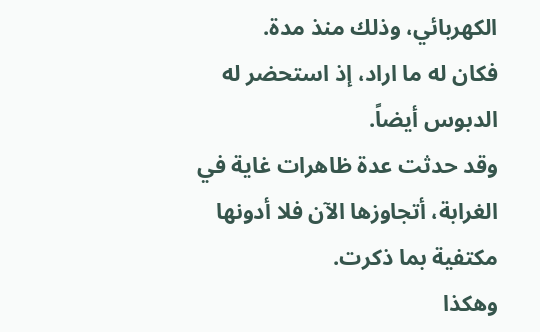الكهربائي، وذلك منذ مدة.
فكان له ما اراد، إذ استحضر له الدبوس أيضاً.
وقد حدثت عدة ظاهرات غاية في الغرابة، أتجاوزها الآن فلا أدونها مكتفية بما ذكرت.
وهكذا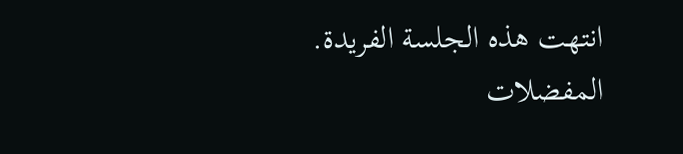انتهت هذه الجلسة الفريدة.
المفضلات